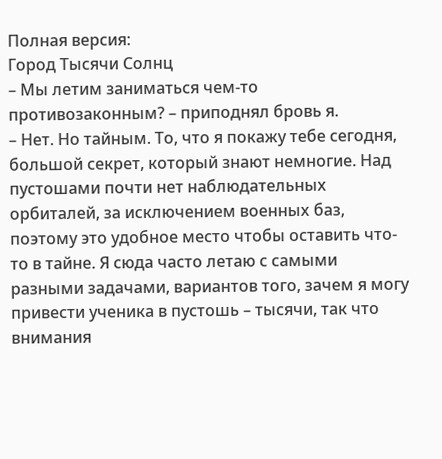Полная версия:
Город Тысячи Солнц
– Мы летим заниматься чем-то противозаконным? – приподнял бровь я.
– Нет. Но тайным. То, что я покажу тебе сегодня, большой секрет, который знают немногие. Над пустошами почти нет наблюдательных орбиталей, за исключением военных баз, поэтому это удобное место чтобы оставить что-то в тайне. Я сюда часто летаю с самыми разными задачами, вариантов того, зачем я могу привести ученика в пустошь – тысячи, так что внимания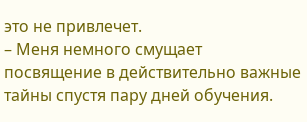это не привлечет.
– Меня немного смущает посвящение в действительно важные тайны спустя пару дней обучения.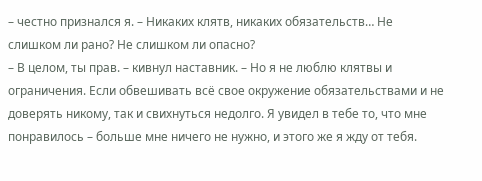– честно признался я. – Никаких клятв, никаких обязательств… Не слишком ли рано? Не слишком ли опасно?
– В целом, ты прав. – кивнул наставник. – Но я не люблю клятвы и ограничения. Если обвешивать всё свое окружение обязательствами и не доверять никому, так и свихнуться недолго. Я увидел в тебе то, что мне понравилось – больше мне ничего не нужно, и этого же я жду от тебя.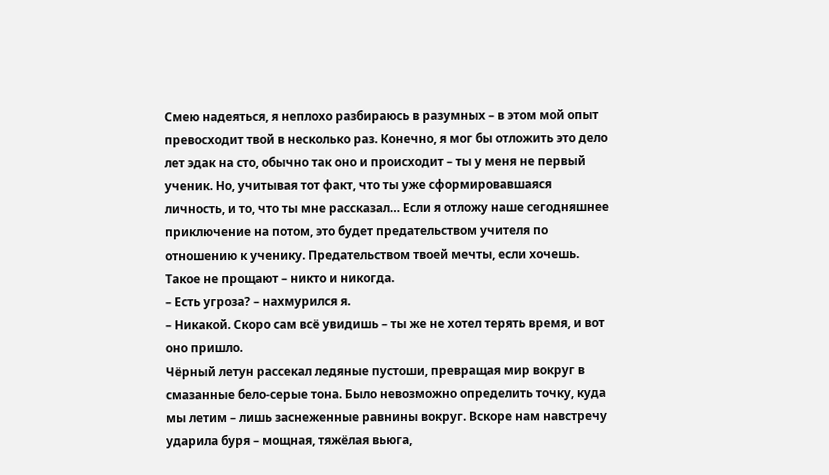Смею надеяться, я неплохо разбираюсь в разумных – в этом мой опыт превосходит твой в несколько раз. Конечно, я мог бы отложить это дело лет эдак на сто, обычно так оно и происходит – ты у меня не первый ученик. Но, учитывая тот факт, что ты уже сформировавшаяся личность, и то, что ты мне рассказал… Если я отложу наше сегодняшнее приключение на потом, это будет предательством учителя по отношению к ученику. Предательством твоей мечты, если хочешь. Такое не прощают – никто и никогда.
– Есть угроза? – нахмурился я.
– Никакой. Скоро сам всё увидишь – ты же не хотел терять время, и вот оно пришло.
Чёрный летун рассекал ледяные пустоши, превращая мир вокруг в смазанные бело-серые тона. Было невозможно определить точку, куда мы летим – лишь заснеженные равнины вокруг. Вскоре нам навстречу ударила буря – мощная, тяжёлая вьюга,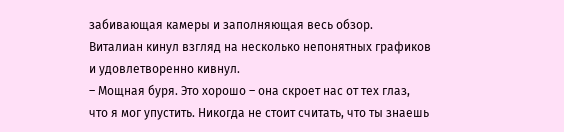забивающая камеры и заполняющая весь обзор.
Виталиан кинул взгляд на несколько непонятных графиков и удовлетворенно кивнул.
– Мощная буря. Это хорошо – она скроет нас от тех глаз, что я мог упустить. Никогда не стоит считать, что ты знаешь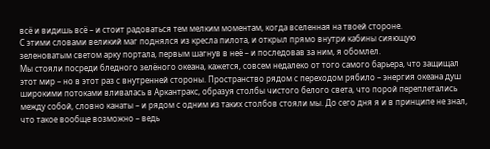всё и видишь всё – и стоит радоваться тем мелким моментам, когда вселенная на твоей стороне.
С этими словами великий маг поднялся из кресла пилота, и открыл прямо внутри кабины сияющую зеленоватым светом арку портала, первым шагнув в неё – и последовав за ним, я обомлел.
Мы стояли посреди бледного зелёного океана, кажется, совсем недалеко от того самого барьера, что защищал этот мир – но в этот раз с внутренней стороны. Пространство рядом с переходом рябило – энергия океана душ широкими потоками вливалась в Аркантракс, образуя столбы чистого белого света, что порой переплетались между собой, словно канаты – и рядом с одним из таких столбов стояли мы. До сего дня я и в принципе не знал, что такое вообще возможно – ведь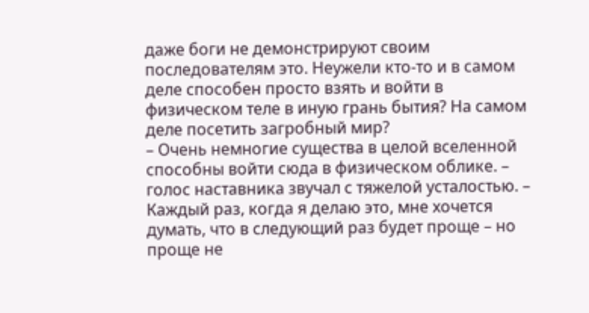даже боги не демонстрируют своим последователям это. Неужели кто-то и в самом деле способен просто взять и войти в физическом теле в иную грань бытия? На самом деле посетить загробный мир?
– Очень немногие существа в целой вселенной способны войти сюда в физическом облике. – голос наставника звучал с тяжелой усталостью. – Каждый раз, когда я делаю это, мне хочется думать, что в следующий раз будет проще – но проще не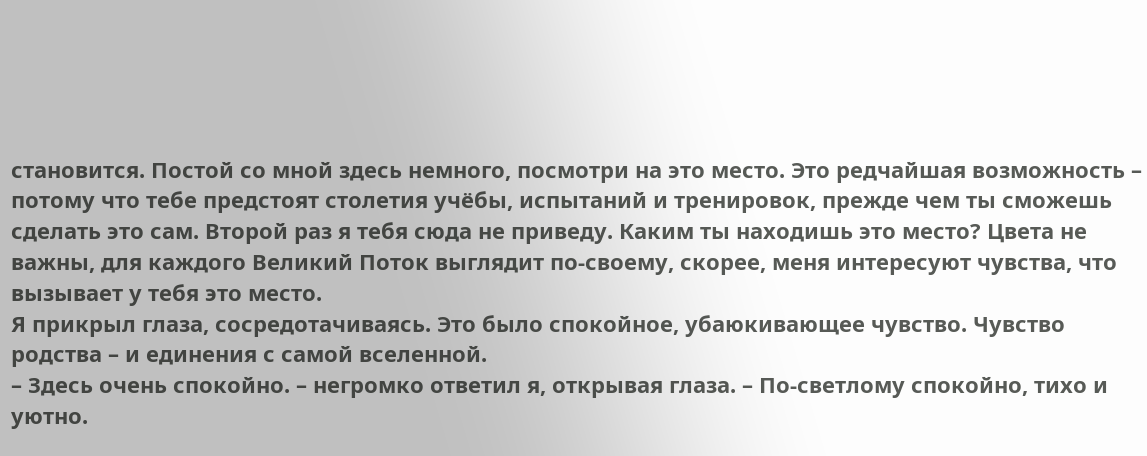становится. Постой со мной здесь немного, посмотри на это место. Это редчайшая возможность – потому что тебе предстоят столетия учёбы, испытаний и тренировок, прежде чем ты сможешь сделать это сам. Второй раз я тебя сюда не приведу. Каким ты находишь это место? Цвета не важны, для каждого Великий Поток выглядит по-своему, скорее, меня интересуют чувства, что вызывает у тебя это место.
Я прикрыл глаза, сосредотачиваясь. Это было спокойное, убаюкивающее чувство. Чувство родства – и единения с самой вселенной.
– Здесь очень спокойно. – негромко ответил я, открывая глаза. – По-светлому спокойно, тихо и уютно.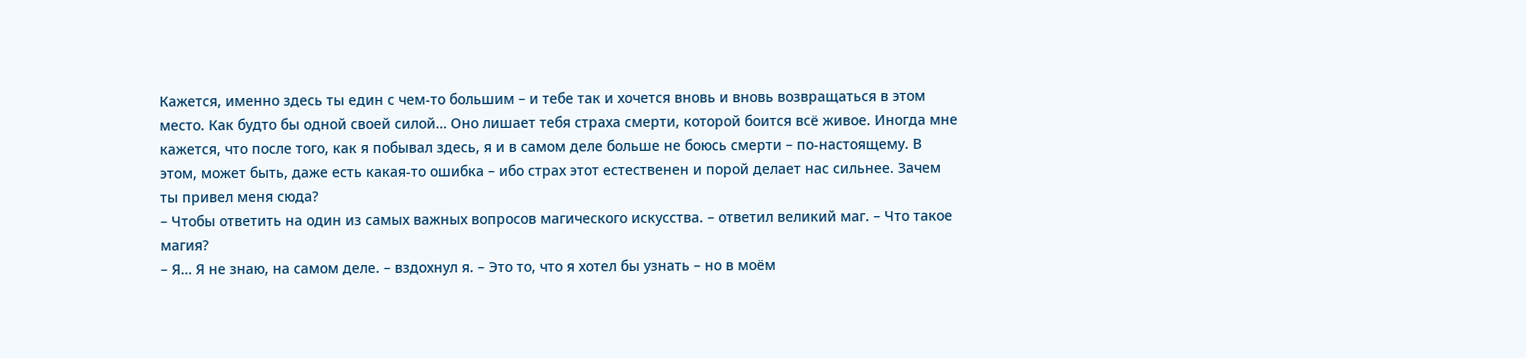Кажется, именно здесь ты един с чем-то большим – и тебе так и хочется вновь и вновь возвращаться в этом место. Как будто бы одной своей силой… Оно лишает тебя страха смерти, которой боится всё живое. Иногда мне кажется, что после того, как я побывал здесь, я и в самом деле больше не боюсь смерти – по-настоящему. В этом, может быть, даже есть какая-то ошибка – ибо страх этот естественен и порой делает нас сильнее. Зачем ты привел меня сюда?
– Чтобы ответить на один из самых важных вопросов магического искусства. – ответил великий маг. – Что такое магия?
– Я… Я не знаю, на самом деле. – вздохнул я. – Это то, что я хотел бы узнать – но в моём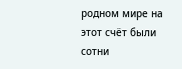родном мире на этот счёт были сотни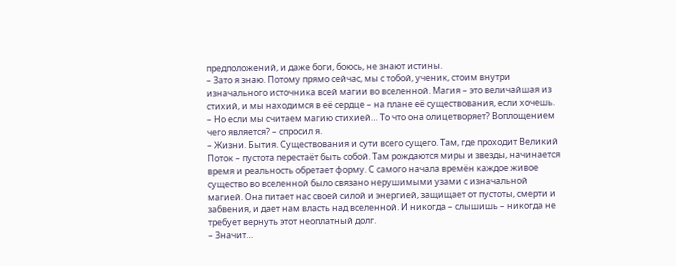предположений, и даже боги, боюсь, не знают истины.
– Зато я знаю. Потому прямо сейчас, мы с тобой, ученик, стоим внутри изначального источника всей магии во вселенной. Магия – это величайшая из стихий, и мы находимся в её сердце – на плане её существования, если хочешь.
– Но если мы считаем магию стихией… То что она олицетворяет? Воплощением чего является? – спросил я.
– Жизни. Бытия. Существования и сути всего сущего. Там, где проходит Великий Поток – пустота перестаёт быть собой. Там рождаются миры и звезды, начинается время и реальность обретает форму. С самого начала времён каждое живое существо во вселенной было связано нерушимыми узами с изначальной магией. Она питает нас своей силой и энергией, защищает от пустоты, смерти и забвения, и дает нам власть над вселенной. И никогда – слышишь – никогда не требует вернуть этот неоплатный долг.
– Значит…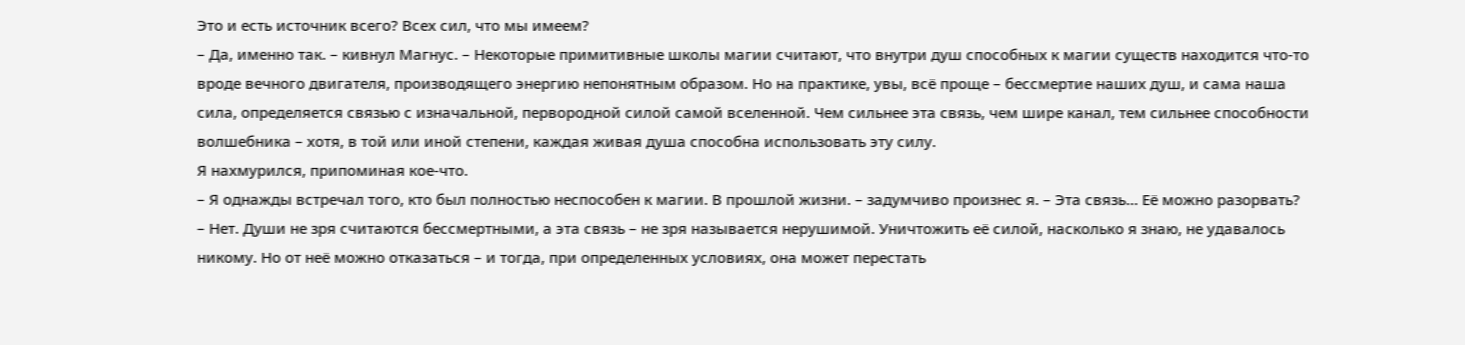Это и есть источник всего? Всех сил, что мы имеем?
– Да, именно так. – кивнул Магнус. – Некоторые примитивные школы магии считают, что внутри душ способных к магии существ находится что-то вроде вечного двигателя, производящего энергию непонятным образом. Но на практике, увы, всё проще – бессмертие наших душ, и сама наша сила, определяется связью с изначальной, первородной силой самой вселенной. Чем сильнее эта связь, чем шире канал, тем сильнее способности волшебника – хотя, в той или иной степени, каждая живая душа способна использовать эту силу.
Я нахмурился, припоминая кое-что.
– Я однажды встречал того, кто был полностью неспособен к магии. В прошлой жизни. – задумчиво произнес я. – Эта связь… Её можно разорвать?
– Нет. Души не зря считаются бессмертными, а эта связь – не зря называется нерушимой. Уничтожить её силой, насколько я знаю, не удавалось никому. Но от неё можно отказаться – и тогда, при определенных условиях, она может перестать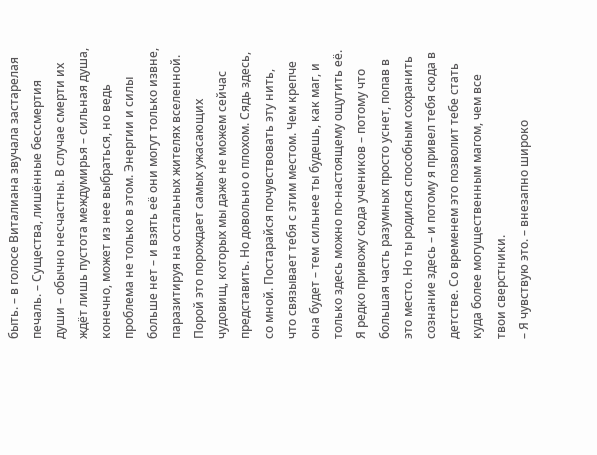быть. – в голосе Виталиана звучала застарелая печаль. – Существа, лишённые бессмертия души – обычно несчастны. В случае смерти их ждёт лишь пустота междумирья – сильная душа, конечно, может из нее выбраться, но ведь проблема не только в этом. Энергии и силы больше нет – и взять её они могут только извне, паразитируя на остальных жителях вселенной. Порой это порождает самых ужасающих чудовищ, которых мы даже не можем сейчас представить. Но довольно о плохом. Сядь здесь, со мной. Постарайся почувствовать эту нить, что связывает тебя с этим местом. Чем крепче она будет – тем сильнее ты будешь, как маг, и только здесь можно по-настоящему ощутить её. Я редко привожу сюда учеников – потому что большая часть разумных просто уснет, попав в это место. Но ты родился способным сохранить сознание здесь – и потому я привел тебя сюда в детстве. Со временем это позволит тебе стать куда более могущественным магом, чем все твои сверстники.
– Я чувствую это. – внезапно широко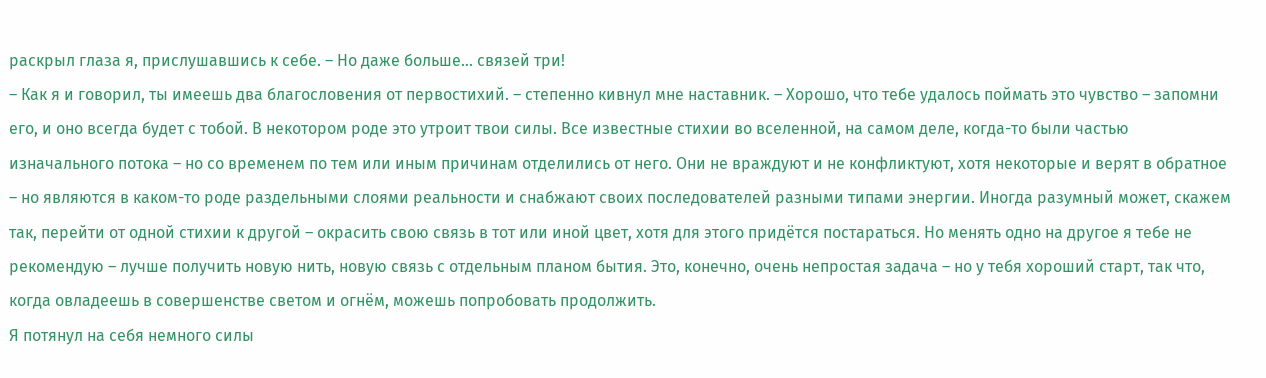раскрыл глаза я, прислушавшись к себе. – Но даже больше… связей три!
– Как я и говорил, ты имеешь два благословения от первостихий. – степенно кивнул мне наставник. – Хорошо, что тебе удалось поймать это чувство – запомни его, и оно всегда будет с тобой. В некотором роде это утроит твои силы. Все известные стихии во вселенной, на самом деле, когда-то были частью изначального потока – но со временем по тем или иным причинам отделились от него. Они не враждуют и не конфликтуют, хотя некоторые и верят в обратное – но являются в каком-то роде раздельными слоями реальности и снабжают своих последователей разными типами энергии. Иногда разумный может, скажем так, перейти от одной стихии к другой – окрасить свою связь в тот или иной цвет, хотя для этого придётся постараться. Но менять одно на другое я тебе не рекомендую – лучше получить новую нить, новую связь с отдельным планом бытия. Это, конечно, очень непростая задача – но у тебя хороший старт, так что, когда овладеешь в совершенстве светом и огнём, можешь попробовать продолжить.
Я потянул на себя немного силы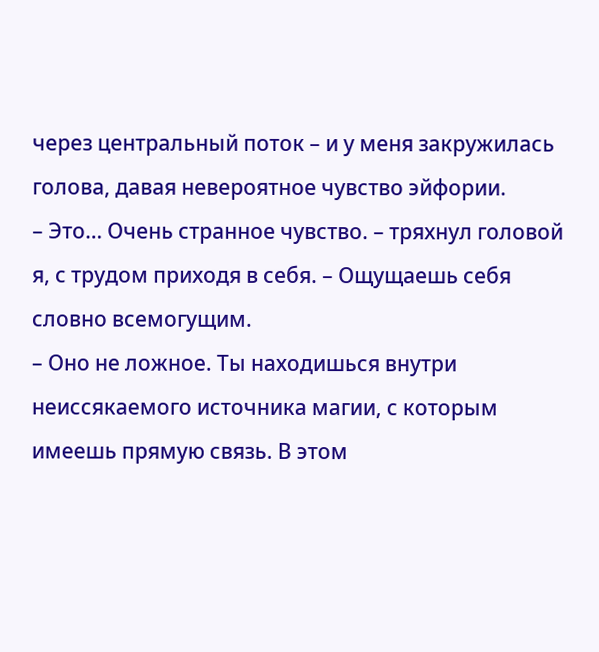через центральный поток – и у меня закружилась голова, давая невероятное чувство эйфории.
– Это… Очень странное чувство. – тряхнул головой я, с трудом приходя в себя. – Ощущаешь себя словно всемогущим.
– Оно не ложное. Ты находишься внутри неиссякаемого источника магии, с которым имеешь прямую связь. В этом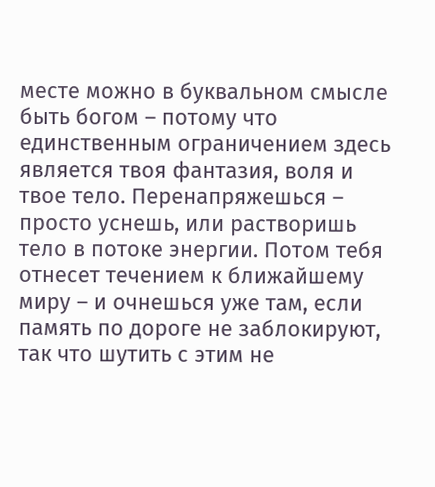месте можно в буквальном смысле быть богом – потому что единственным ограничением здесь является твоя фантазия, воля и твое тело. Перенапряжешься – просто уснешь, или растворишь тело в потоке энергии. Потом тебя отнесет течением к ближайшему миру – и очнешься уже там, если память по дороге не заблокируют, так что шутить с этим не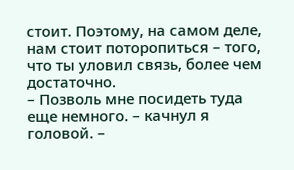стоит. Поэтому, на самом деле, нам стоит поторопиться – того, что ты уловил связь, более чем достаточно.
– Позволь мне посидеть туда еще немного. – качнул я головой. –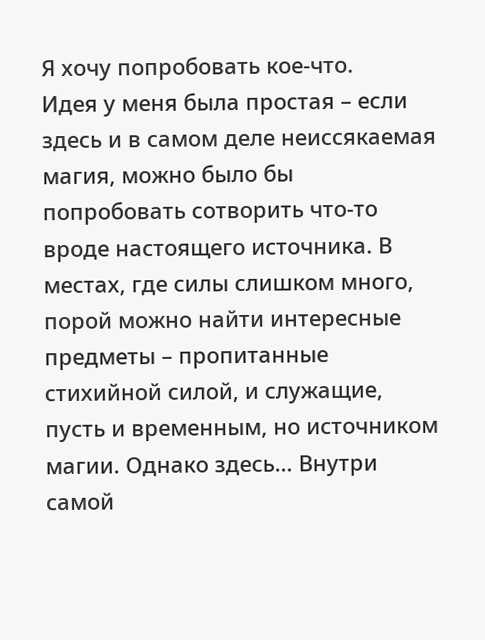Я хочу попробовать кое-что.
Идея у меня была простая – если здесь и в самом деле неиссякаемая магия, можно было бы попробовать сотворить что-то вроде настоящего источника. В местах, где силы слишком много, порой можно найти интересные предметы – пропитанные стихийной силой, и служащие, пусть и временным, но источником магии. Однако здесь… Внутри самой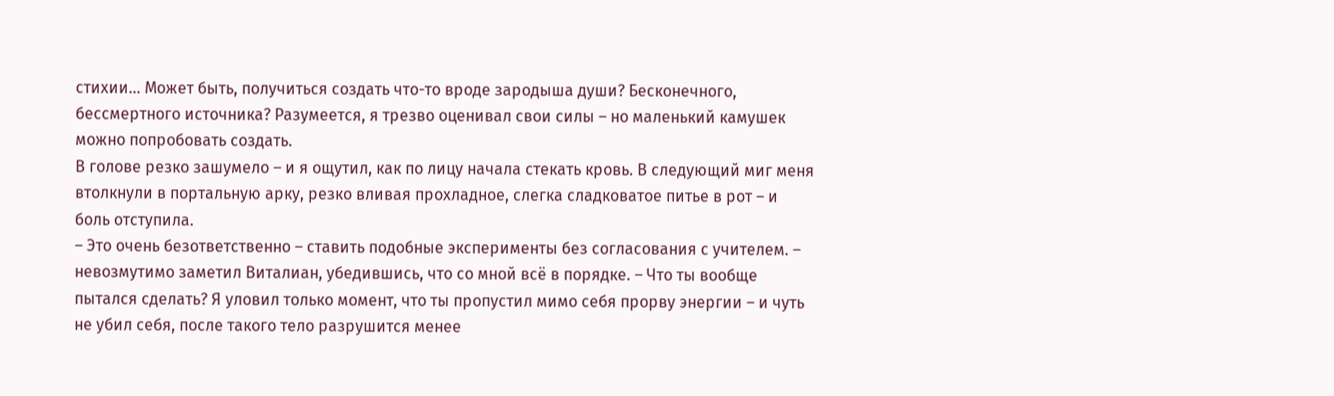стихии… Может быть, получиться создать что-то вроде зародыша души? Бесконечного, бессмертного источника? Разумеется, я трезво оценивал свои силы – но маленький камушек можно попробовать создать.
В голове резко зашумело – и я ощутил, как по лицу начала стекать кровь. В следующий миг меня втолкнули в портальную арку, резко вливая прохладное, слегка сладковатое питье в рот – и боль отступила.
– Это очень безответственно – ставить подобные эксперименты без согласования с учителем. – невозмутимо заметил Виталиан, убедившись, что со мной всё в порядке. – Что ты вообще пытался сделать? Я уловил только момент, что ты пропустил мимо себя прорву энергии – и чуть не убил себя, после такого тело разрушится менее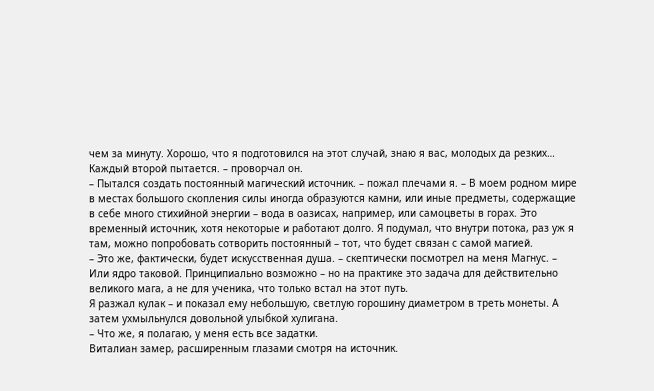чем за минуту. Хорошо, что я подготовился на этот случай, знаю я вас, молодых да резких… Каждый второй пытается. – проворчал он.
– Пытался создать постоянный магический источник. – пожал плечами я. – В моем родном мире в местах большого скопления силы иногда образуются камни, или иные предметы, содержащие в себе много стихийной энергии – вода в оазисах, например, или самоцветы в горах. Это временный источник, хотя некоторые и работают долго. Я подумал, что внутри потока, раз уж я там, можно попробовать сотворить постоянный – тот, что будет связан с самой магией.
– Это же, фактически, будет искусственная душа. – скептически посмотрел на меня Магнус. – Или ядро таковой. Принципиально возможно – но на практике это задача для действительно великого мага, а не для ученика, что только встал на этот путь.
Я разжал кулак – и показал ему небольшую, светлую горошину диаметром в треть монеты. А затем ухмыльнулся довольной улыбкой хулигана.
– Что же, я полагаю, у меня есть все задатки.
Виталиан замер, расширенным глазами смотря на источник.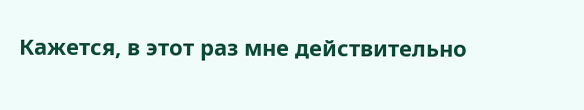Кажется, в этот раз мне действительно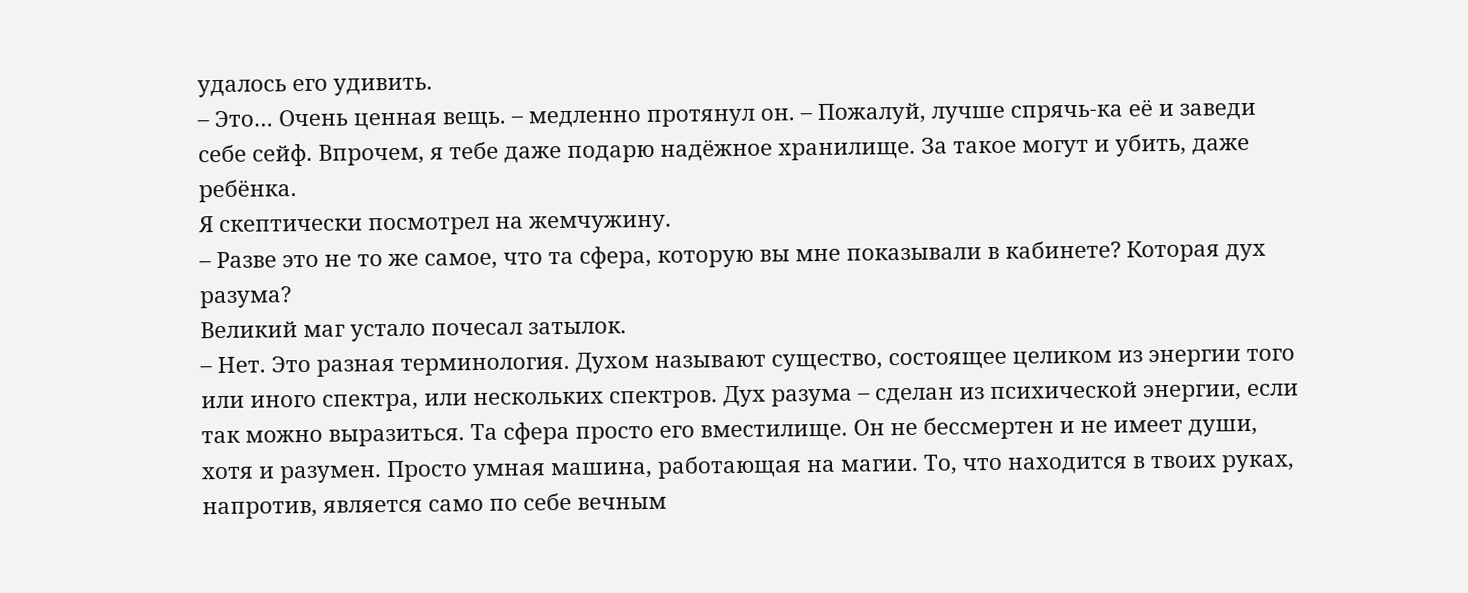удалось его удивить.
– Это… Очень ценная вещь. – медленно протянул он. – Пожалуй, лучше спрячь-ка её и заведи себе сейф. Впрочем, я тебе даже подарю надёжное хранилище. За такое могут и убить, даже ребёнка.
Я скептически посмотрел на жемчужину.
– Разве это не то же самое, что та сфера, которую вы мне показывали в кабинете? Которая дух разума?
Великий маг устало почесал затылок.
– Нет. Это разная терминология. Духом называют существо, состоящее целиком из энергии того или иного спектра, или нескольких спектров. Дух разума – сделан из психической энергии, если так можно выразиться. Та сфера просто его вместилище. Он не бессмертен и не имеет души, хотя и разумен. Просто умная машина, работающая на магии. То, что находится в твоих руках, напротив, является само по себе вечным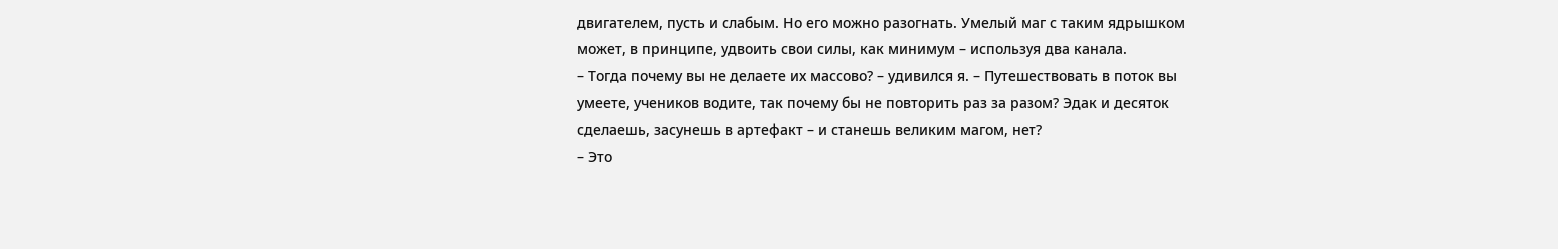двигателем, пусть и слабым. Но его можно разогнать. Умелый маг с таким ядрышком может, в принципе, удвоить свои силы, как минимум – используя два канала.
– Тогда почему вы не делаете их массово? – удивился я. – Путешествовать в поток вы умеете, учеников водите, так почему бы не повторить раз за разом? Эдак и десяток сделаешь, засунешь в артефакт – и станешь великим магом, нет?
– Это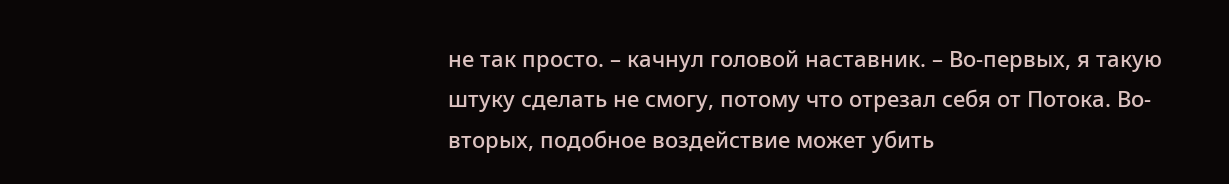не так просто. – качнул головой наставник. – Во-первых, я такую штуку сделать не смогу, потому что отрезал себя от Потока. Во-вторых, подобное воздействие может убить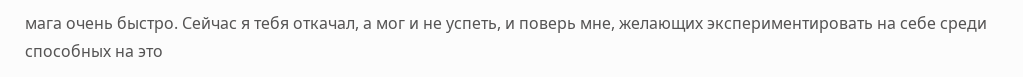мага очень быстро. Сейчас я тебя откачал, а мог и не успеть, и поверь мне, желающих экспериментировать на себе среди способных на это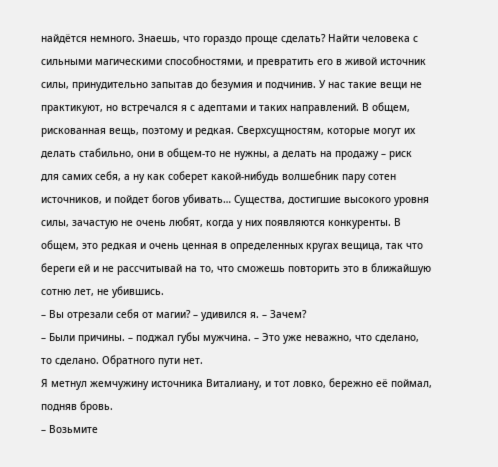найдётся немного. Знаешь, что гораздо проще сделать? Найти человека с сильными магическими способностями, и превратить его в живой источник силы, принудительно запытав до безумия и подчинив. У нас такие вещи не практикуют, но встречался я с адептами и таких направлений. В общем, рискованная вещь, поэтому и редкая. Сверхсущностям, которые могут их делать стабильно, они в общем-то не нужны, а делать на продажу – риск для самих себя, а ну как соберет какой-нибудь волшебник пару сотен источников, и пойдет богов убивать… Существа, достигшие высокого уровня силы, зачастую не очень любят, когда у них появляются конкуренты. В общем, это редкая и очень ценная в определенных кругах вещица, так что береги ей и не рассчитывай на то, что сможешь повторить это в ближайшую сотню лет, не убившись.
– Вы отрезали себя от магии? – удивился я. – Зачем?
– Были причины. – поджал губы мужчина. – Это уже неважно, что сделано, то сделано. Обратного пути нет.
Я метнул жемчужину источника Виталиану, и тот ловко, бережно её поймал, подняв бровь.
– Возьмите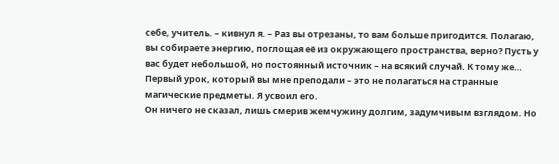себе, учитель. – кивнул я. – Раз вы отрезаны, то вам больше пригодится. Полагаю, вы собираете энергию, поглощая её из окружающего пространства, верно? Пусть у вас будет небольшой, но постоянный источник – на всякий случай. К тому же… Первый урок, который вы мне преподали – это не полагаться на странные магические предметы. Я усвоил его.
Он ничего не сказал, лишь смерив жемчужину долгим, задумчивым взглядом. Но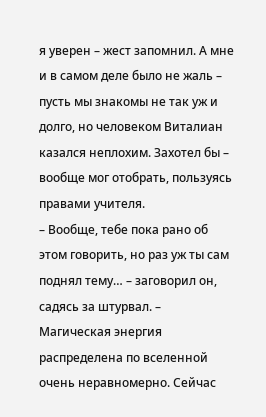я уверен – жест запомнил. А мне и в самом деле было не жаль – пусть мы знакомы не так уж и долго, но человеком Виталиан казался неплохим. Захотел бы – вообще мог отобрать, пользуясь правами учителя.
– Вообще, тебе пока рано об этом говорить, но раз уж ты сам поднял тему… – заговорил он, садясь за штурвал. – Магическая энергия распределена по вселенной очень неравномерно. Сейчас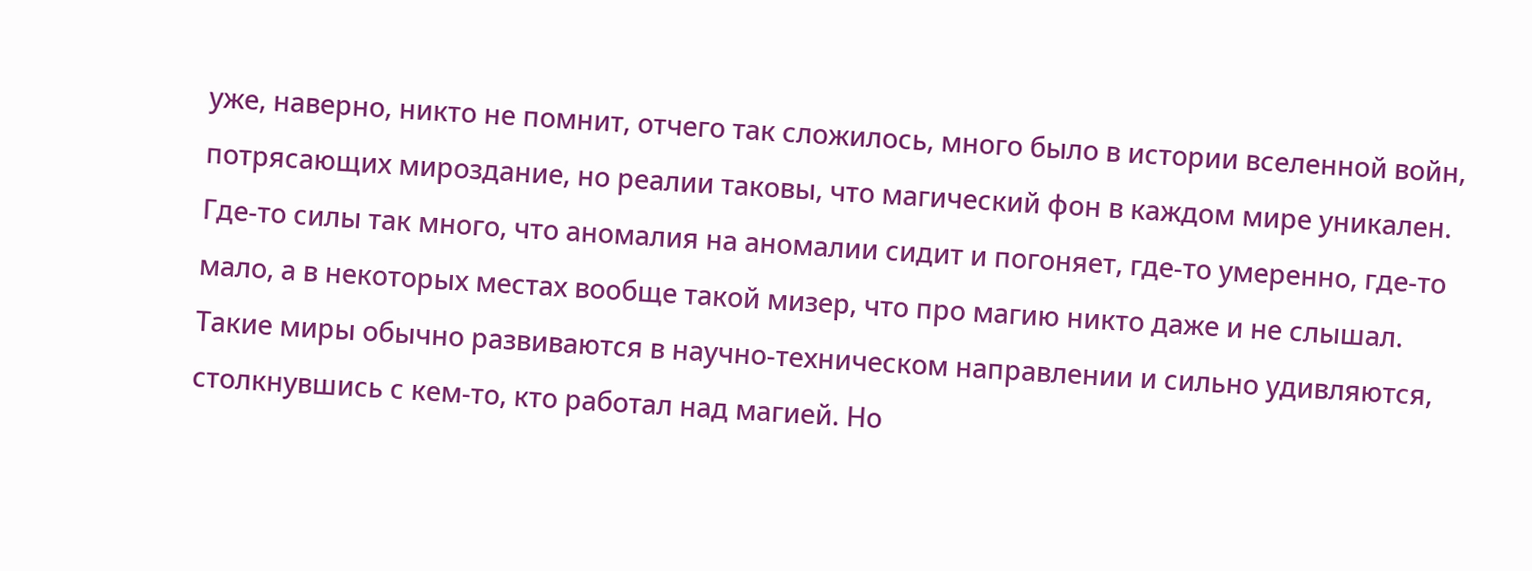уже, наверно, никто не помнит, отчего так сложилось, много было в истории вселенной войн, потрясающих мироздание, но реалии таковы, что магический фон в каждом мире уникален. Где-то силы так много, что аномалия на аномалии сидит и погоняет, где-то умеренно, где-то мало, а в некоторых местах вообще такой мизер, что про магию никто даже и не слышал. Такие миры обычно развиваются в научно-техническом направлении и сильно удивляются, столкнувшись с кем-то, кто работал над магией. Но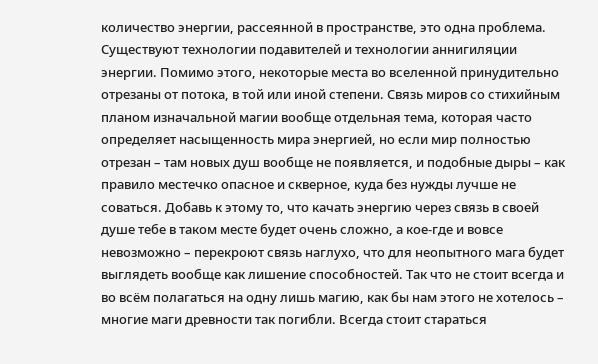количество энергии, рассеянной в пространстве, это одна проблема. Существуют технологии подавителей и технологии аннигиляции энергии. Помимо этого, некоторые места во вселенной принудительно отрезаны от потока, в той или иной степени. Связь миров со стихийным планом изначальной магии вообще отдельная тема, которая часто определяет насыщенность мира энергией, но если мир полностью отрезан – там новых душ вообще не появляется, и подобные дыры – как правило местечко опасное и скверное, куда без нужды лучше не соваться. Добавь к этому то, что качать энергию через связь в своей душе тебе в таком месте будет очень сложно, а кое-где и вовсе невозможно – перекроют связь наглухо, что для неопытного мага будет выглядеть вообще как лишение способностей. Так что не стоит всегда и во всём полагаться на одну лишь магию, как бы нам этого не хотелось – многие маги древности так погибли. Всегда стоит стараться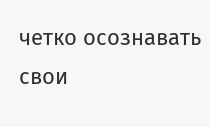четко осознавать свои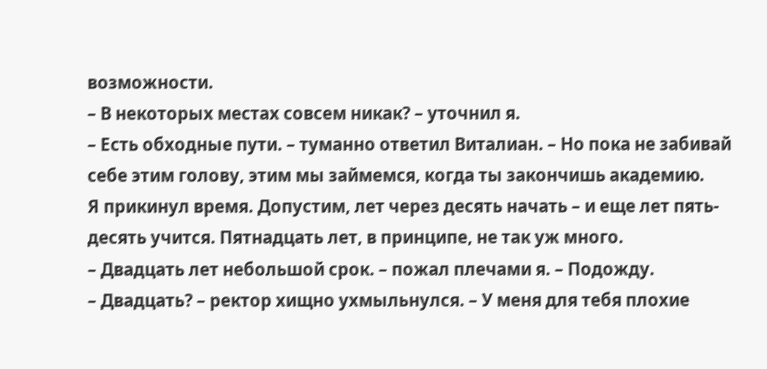возможности.
– В некоторых местах совсем никак? – уточнил я.
– Есть обходные пути. – туманно ответил Виталиан. – Но пока не забивай себе этим голову, этим мы займемся, когда ты закончишь академию.
Я прикинул время. Допустим, лет через десять начать – и еще лет пять-десять учится. Пятнадцать лет, в принципе, не так уж много.
– Двадцать лет небольшой срок. – пожал плечами я. – Подожду.
– Двадцать? – ректор хищно ухмыльнулся. – У меня для тебя плохие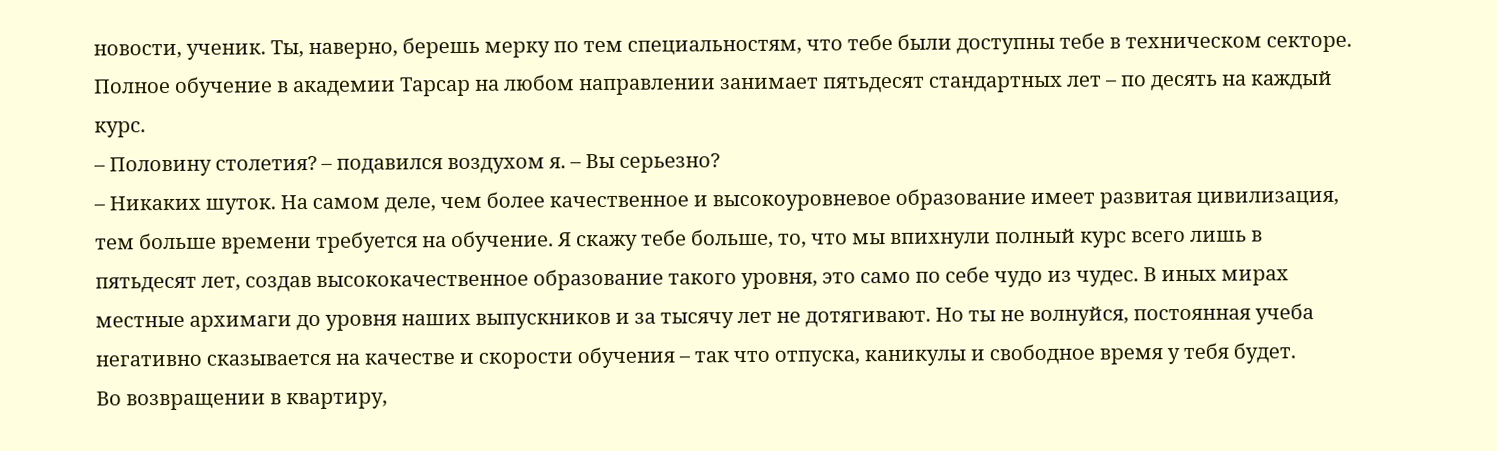новости, ученик. Ты, наверно, берешь мерку по тем специальностям, что тебе были доступны тебе в техническом секторе. Полное обучение в академии Тарсар на любом направлении занимает пятьдесят стандартных лет – по десять на каждый курс.
– Половину столетия? – подавился воздухом я. – Вы серьезно?
– Никаких шуток. На самом деле, чем более качественное и высокоуровневое образование имеет развитая цивилизация, тем больше времени требуется на обучение. Я скажу тебе больше, то, что мы впихнули полный курс всего лишь в пятьдесят лет, создав высококачественное образование такого уровня, это само по себе чудо из чудес. В иных мирах местные архимаги до уровня наших выпускников и за тысячу лет не дотягивают. Но ты не волнуйся, постоянная учеба негативно сказывается на качестве и скорости обучения – так что отпуска, каникулы и свободное время у тебя будет.
Во возвращении в квартиру,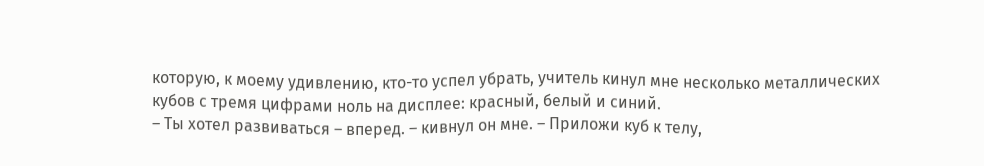которую, к моему удивлению, кто-то успел убрать, учитель кинул мне несколько металлических кубов с тремя цифрами ноль на дисплее: красный, белый и синий.
– Ты хотел развиваться – вперед. – кивнул он мне. – Приложи куб к телу,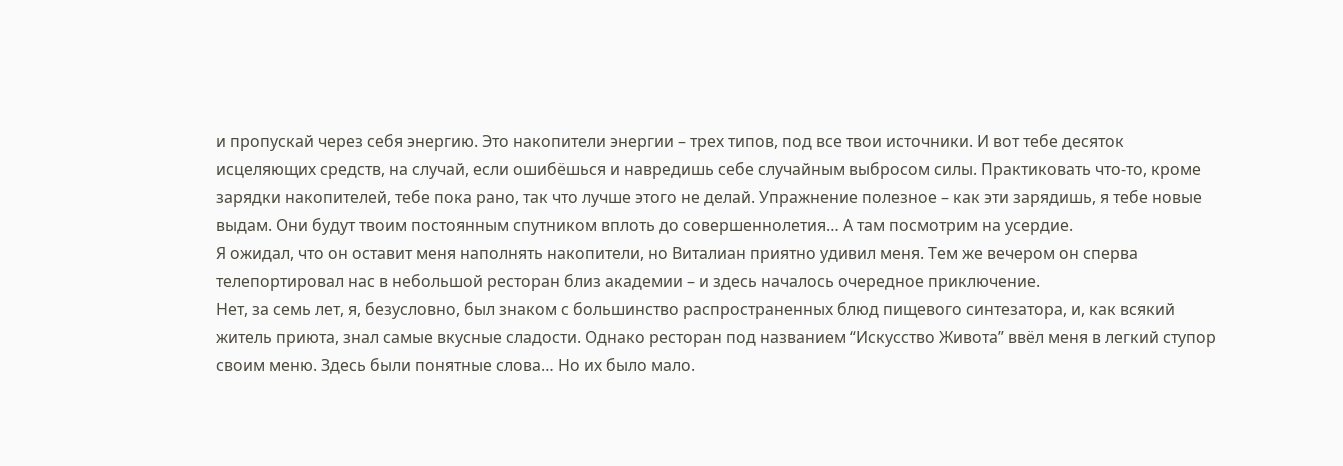и пропускай через себя энергию. Это накопители энергии – трех типов, под все твои источники. И вот тебе десяток исцеляющих средств, на случай, если ошибёшься и навредишь себе случайным выбросом силы. Практиковать что-то, кроме зарядки накопителей, тебе пока рано, так что лучше этого не делай. Упражнение полезное – как эти зарядишь, я тебе новые выдам. Они будут твоим постоянным спутником вплоть до совершеннолетия… А там посмотрим на усердие.
Я ожидал, что он оставит меня наполнять накопители, но Виталиан приятно удивил меня. Тем же вечером он сперва телепортировал нас в небольшой ресторан близ академии – и здесь началось очередное приключение.
Нет, за семь лет, я, безусловно, был знаком с большинство распространенных блюд пищевого синтезатора, и, как всякий житель приюта, знал самые вкусные сладости. Однако ресторан под названием “Искусство Живота” ввёл меня в легкий ступор своим меню. Здесь были понятные слова… Но их было мало.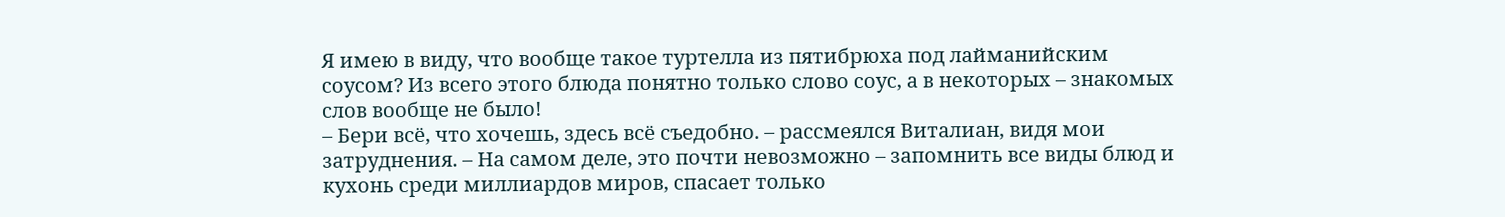Я имею в виду, что вообще такое туртелла из пятибрюха под лайманийским соусом? Из всего этого блюда понятно только слово соус, а в некоторых – знакомых слов вообще не было!
– Бери всё, что хочешь, здесь всё съедобно. – рассмеялся Виталиан, видя мои затруднения. – На самом деле, это почти невозможно – запомнить все виды блюд и кухонь среди миллиардов миров, спасает только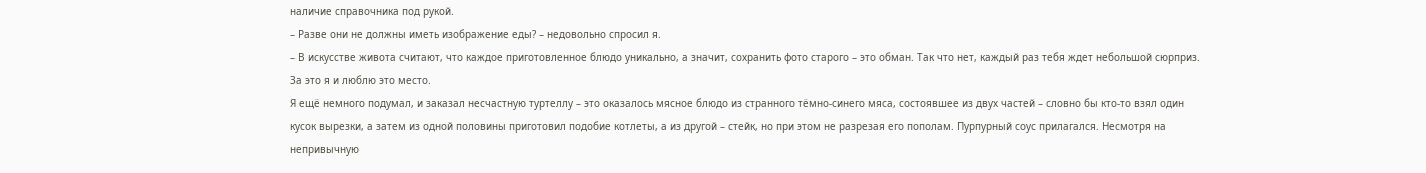наличие справочника под рукой.
– Разве они не должны иметь изображение еды? – недовольно спросил я.
– В искусстве живота считают, что каждое приготовленное блюдо уникально, а значит, сохранить фото старого – это обман. Так что нет, каждый раз тебя ждет небольшой сюрприз. За это я и люблю это место.
Я ещё немного подумал, и заказал несчастную туртеллу – это оказалось мясное блюдо из странного тёмно-синего мяса, состоявшее из двух частей – словно бы кто-то взял один кусок вырезки, а затем из одной половины приготовил подобие котлеты, а из другой – стейк, но при этом не разрезая его пополам. Пурпурный соус прилагался. Несмотря на непривычную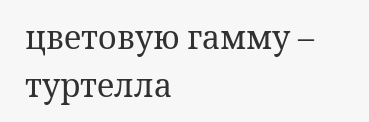цветовую гамму – туртелла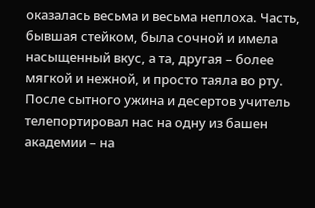оказалась весьма и весьма неплоха. Часть, бывшая стейком, была сочной и имела насыщенный вкус, а та, другая – более мягкой и нежной, и просто таяла во рту.
После сытного ужина и десертов учитель телепортировал нас на одну из башен академии – на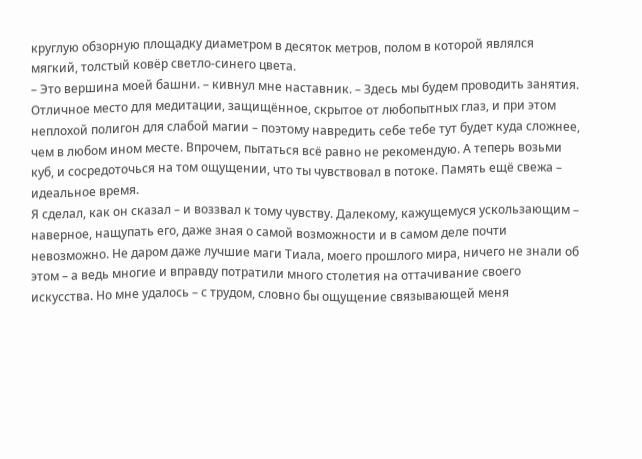круглую обзорную площадку диаметром в десяток метров, полом в которой являлся мягкий, толстый ковёр светло-синего цвета.
– Это вершина моей башни. – кивнул мне наставник. – Здесь мы будем проводить занятия. Отличное место для медитации, защищённое, скрытое от любопытных глаз, и при этом неплохой полигон для слабой магии – поэтому навредить себе тебе тут будет куда сложнее, чем в любом ином месте. Впрочем, пытаться всё равно не рекомендую. А теперь возьми куб, и сосредоточься на том ощущении, что ты чувствовал в потоке. Память ещё свежа – идеальное время.
Я сделал, как он сказал – и воззвал к тому чувству. Далекому, кажущемуся ускользающим – наверное, нащупать его, даже зная о самой возможности и в самом деле почти невозможно. Не даром даже лучшие маги Тиала, моего прошлого мира, ничего не знали об этом – а ведь многие и вправду потратили много столетия на оттачивание своего искусства. Но мне удалось – с трудом, словно бы ощущение связывающей меня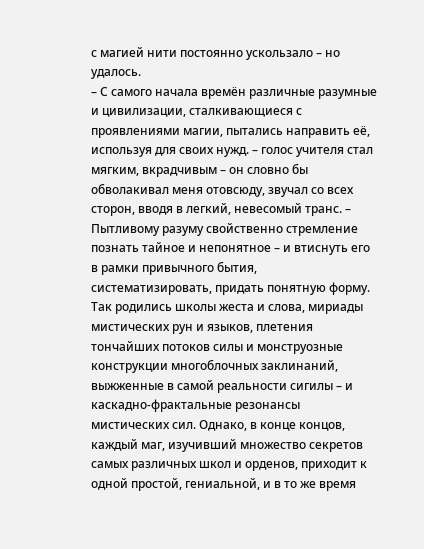с магией нити постоянно ускользало – но удалось.
– С самого начала времён различные разумные и цивилизации, сталкивающиеся с проявлениями магии, пытались направить её, используя для своих нужд. – голос учителя стал мягким, вкрадчивым – он словно бы обволакивал меня отовсюду, звучал со всех сторон, вводя в легкий, невесомый транс. – Пытливому разуму свойственно стремление познать тайное и непонятное – и втиснуть его в рамки привычного бытия, систематизировать, придать понятную форму. Так родились школы жеста и слова, мириады мистических рун и языков, плетения тончайших потоков силы и монструозные конструкции многоблочных заклинаний, выжженные в самой реальности сигилы – и каскадно-фрактальные резонансы мистических сил. Однако, в конце концов, каждый маг, изучивший множество секретов самых различных школ и орденов, приходит к одной простой, гениальной, и в то же время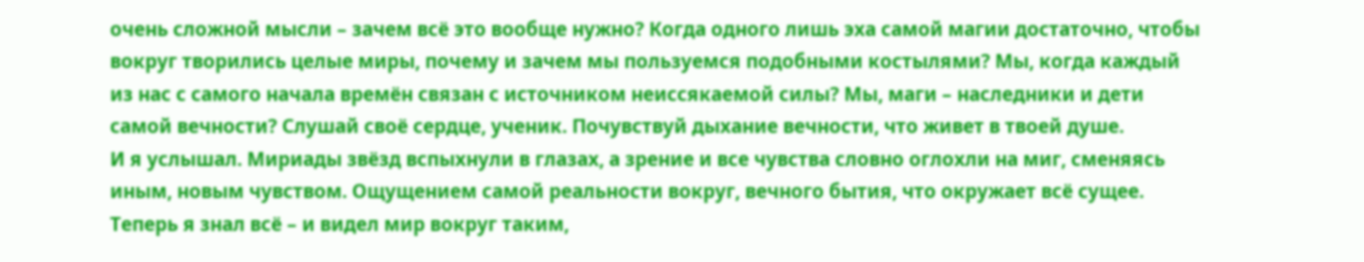очень сложной мысли – зачем всё это вообще нужно? Когда одного лишь эха самой магии достаточно, чтобы вокруг творились целые миры, почему и зачем мы пользуемся подобными костылями? Мы, когда каждый из нас с самого начала времён связан с источником неиссякаемой силы? Мы, маги – наследники и дети самой вечности? Слушай своё сердце, ученик. Почувствуй дыхание вечности, что живет в твоей душе.
И я услышал. Мириады звёзд вспыхнули в глазах, а зрение и все чувства словно оглохли на миг, сменяясь иным, новым чувством. Ощущением самой реальности вокруг, вечного бытия, что окружает всё сущее. Теперь я знал всё – и видел мир вокруг таким,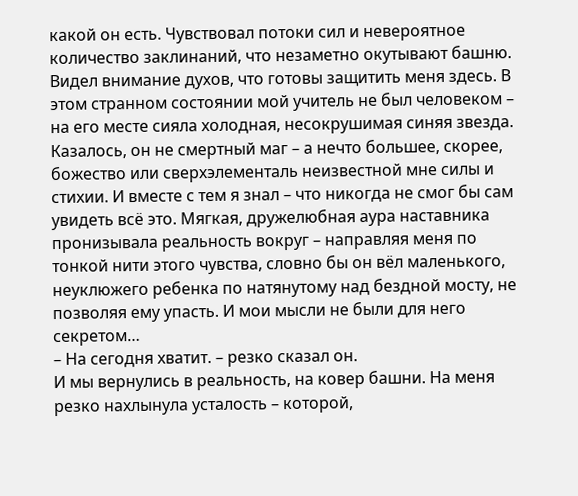какой он есть. Чувствовал потоки сил и невероятное количество заклинаний, что незаметно окутывают башню. Видел внимание духов, что готовы защитить меня здесь. В этом странном состоянии мой учитель не был человеком – на его месте сияла холодная, несокрушимая синяя звезда. Казалось, он не смертный маг – а нечто большее, скорее, божество или сверхэлементаль неизвестной мне силы и стихии. И вместе с тем я знал – что никогда не смог бы сам увидеть всё это. Мягкая, дружелюбная аура наставника пронизывала реальность вокруг – направляя меня по тонкой нити этого чувства, словно бы он вёл маленького, неуклюжего ребенка по натянутому над бездной мосту, не позволяя ему упасть. И мои мысли не были для него секретом…
– На сегодня хватит. – резко сказал он.
И мы вернулись в реальность, на ковер башни. На меня резко нахлынула усталость – которой,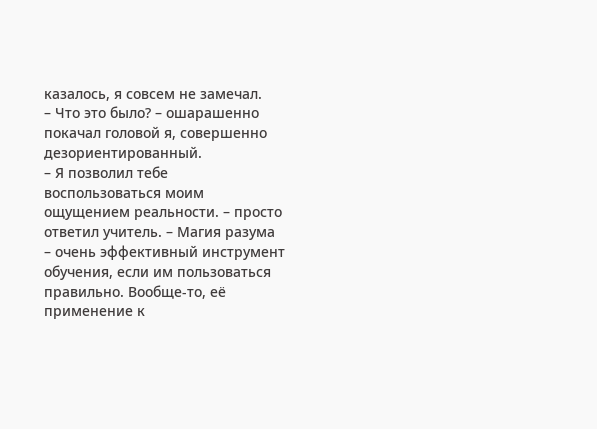казалось, я совсем не замечал.
– Что это было? – ошарашенно покачал головой я, совершенно дезориентированный.
– Я позволил тебе воспользоваться моим ощущением реальности. – просто ответил учитель. – Магия разума – очень эффективный инструмент обучения, если им пользоваться правильно. Вообще-то, её применение к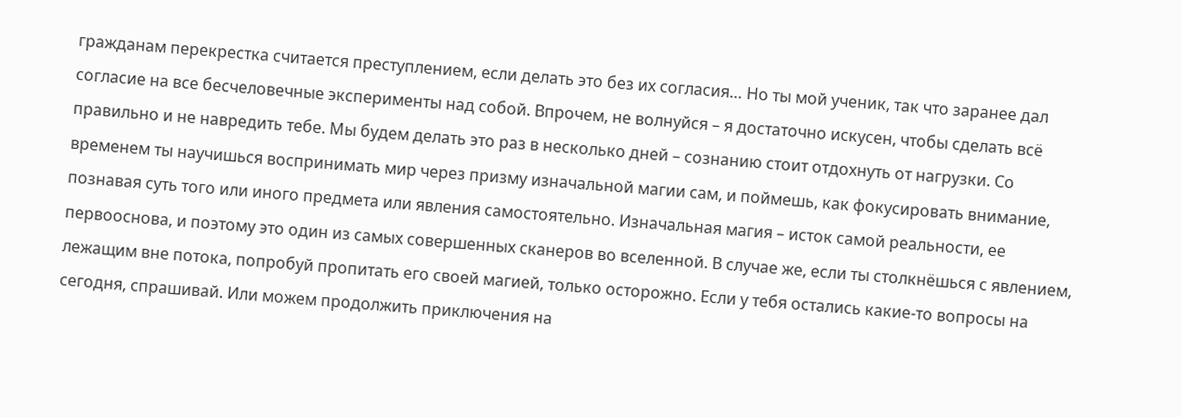гражданам перекрестка считается преступлением, если делать это без их согласия… Но ты мой ученик, так что заранее дал согласие на все бесчеловечные эксперименты над собой. Впрочем, не волнуйся – я достаточно искусен, чтобы сделать всё правильно и не навредить тебе. Мы будем делать это раз в несколько дней – сознанию стоит отдохнуть от нагрузки. Со временем ты научишься воспринимать мир через призму изначальной магии сам, и поймешь, как фокусировать внимание, познавая суть того или иного предмета или явления самостоятельно. Изначальная магия – исток самой реальности, ее первооснова, и поэтому это один из самых совершенных сканеров во вселенной. В случае же, если ты столкнёшься с явлением, лежащим вне потока, попробуй пропитать его своей магией, только осторожно. Если у тебя остались какие-то вопросы на сегодня, спрашивай. Или можем продолжить приключения на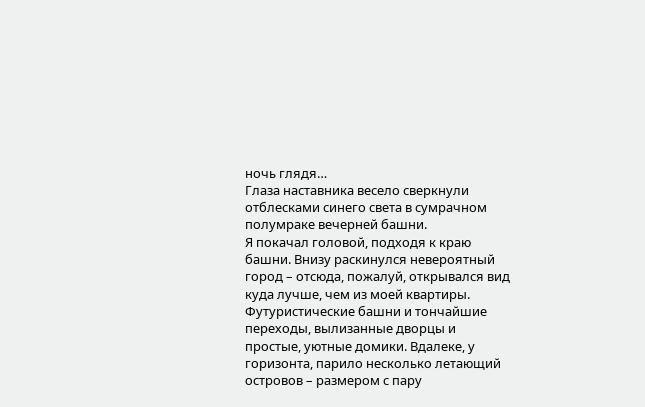ночь глядя…
Глаза наставника весело сверкнули отблесками синего света в сумрачном полумраке вечерней башни.
Я покачал головой, подходя к краю башни. Внизу раскинулся невероятный город – отсюда, пожалуй, открывался вид куда лучше, чем из моей квартиры. Футуристические башни и тончайшие переходы, вылизанные дворцы и простые, уютные домики. Вдалеке, у горизонта, парило несколько летающий островов – размером с пару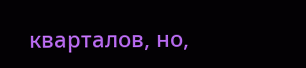кварталов, но,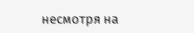несмотря на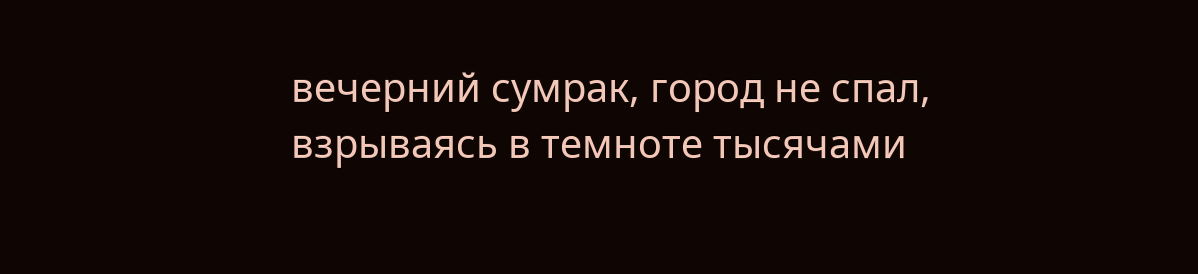вечерний сумрак, город не спал, взрываясь в темноте тысячами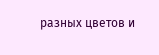разных цветов и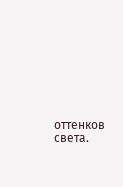оттенков света.